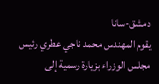دمشق-سانا
يقوم المهندس محمد ناجي عطري رئيس مجلس الوزراء بزيارة رسمية إلى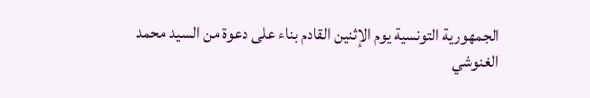الجمهورية التونسية يوم الإثنين القادم بناء على دعوة من السيد محمد الغنوشي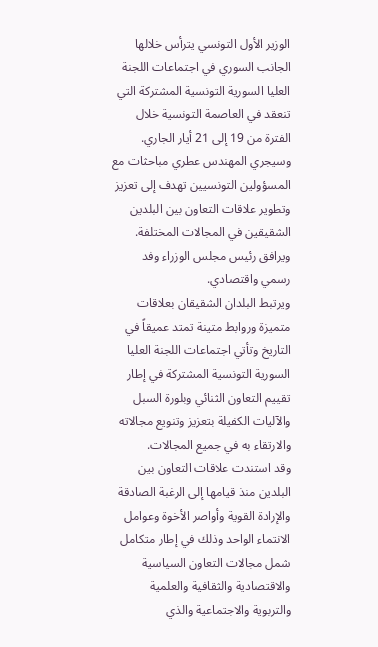الوزير الأول التونسي يترأس خلالها الجانب السوري في اجتماعات اللجنة العليا السورية التونسية المشتركة التي تنعقد في العاصمة التونسية خلال الفترة من 19 إلى 21 أيار الجاري.
وسيجري المهندس عطري مباحثات مع المسؤولين التونسيين تهدف إلى تعزيز وتطوير علاقات التعاون بين البلدين الشقيقين في المجالات المختلفة.
ويرافق رئيس مجلس الوزراء وفد رسمي واقتصادي.
ويرتبط البلدان الشقيقان بعلاقات متميزة وروابط متينة تمتد عميقاً في التاريخ وتأتي اجتماعات اللجنة العليا السورية التونسية المشتركة في إطار تقييم التعاون الثنائي وبلورة السبل والآليات الكفيلة بتعزيز وتنويع مجالاته والارتقاء به في جميع المجالات.
وقد استندت علاقات التعاون بين البلدين منذ قيامها إلى الرغبة الصادقة والإرادة القوية وأواصر الأخوة وعوامل الانتماء الواحد وذلك في إطار متكامل شمل مجالات التعاون السياسية والاقتصادية والثقافية والعلمية والتربوية والاجتماعية والذي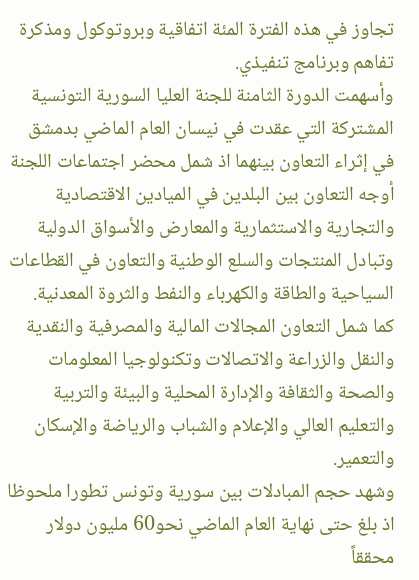تجاوز في هذه الفترة المئة اتفاقية وبروتوكول ومذكرة تفاهم وبرنامج تنفيذي.
وأسهمت الدورة الثامنة للجنة العليا السورية التونسية المشتركة التي عقدت في نيسان العام الماضي بدمشق في إثراء التعاون بينهما اذ شمل محضر اجتماعات اللجنة أوجه التعاون بين البلدين في الميادين الاقتصادية والتجارية والاستثمارية والمعارض والأسواق الدولية وتبادل المنتجات والسلع الوطنية والتعاون في القطاعات السياحية والطاقة والكهرباء والنفط والثروة المعدنية.
كما شمل التعاون المجالات المالية والمصرفية والنقدية والنقل والزراعة والاتصالات وتكنولوجيا المعلومات والصحة والثقافة والإدارة المحلية والبيئة والتربية والتعليم العالي والإعلام والشباب والرياضة والإسكان والتعمير.
وشهد حجم المبادلات بين سورية وتونس تطورا ملحوظا اذ بلغ حتى نهاية العام الماضي نحو60 مليون دولار محققاً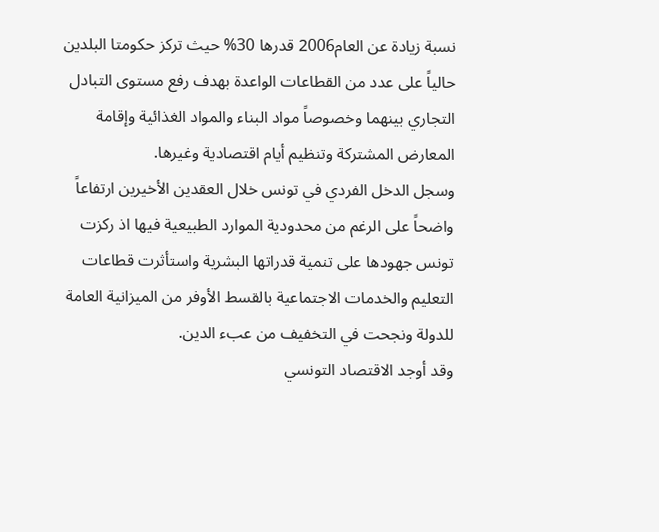نسبة زيادة عن العام2006 قدرها 30% حيث تركز حكومتا البلدين حالياً على عدد من القطاعات الواعدة بهدف رفع مستوى التبادل التجاري بينهما وخصوصاً مواد البناء والمواد الغذائية وإقامة المعارض المشتركة وتنظيم أيام اقتصادية وغيرها.
وسجل الدخل الفردي في تونس خلال العقدين الأخيرين ارتفاعاً واضحاً على الرغم من محدودية الموارد الطبيعية فيها اذ ركزت تونس جهودها على تنمية قدراتها البشرية واستأثرت قطاعات التعليم والخدمات الاجتماعية بالقسط الأوفر من الميزانية العامة للدولة ونجحت في التخفيف من عبء الدين.
وقد أوجد الاقتصاد التونسي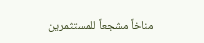مناخاً مشجعاً للمستثمرين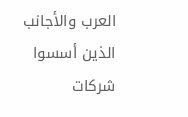العرب والأجانب الذين أسسوا شركات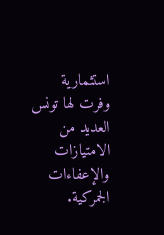استثمارية وفرت لها تونس العديد من الامتيازات والإعفاءات الجمركية.